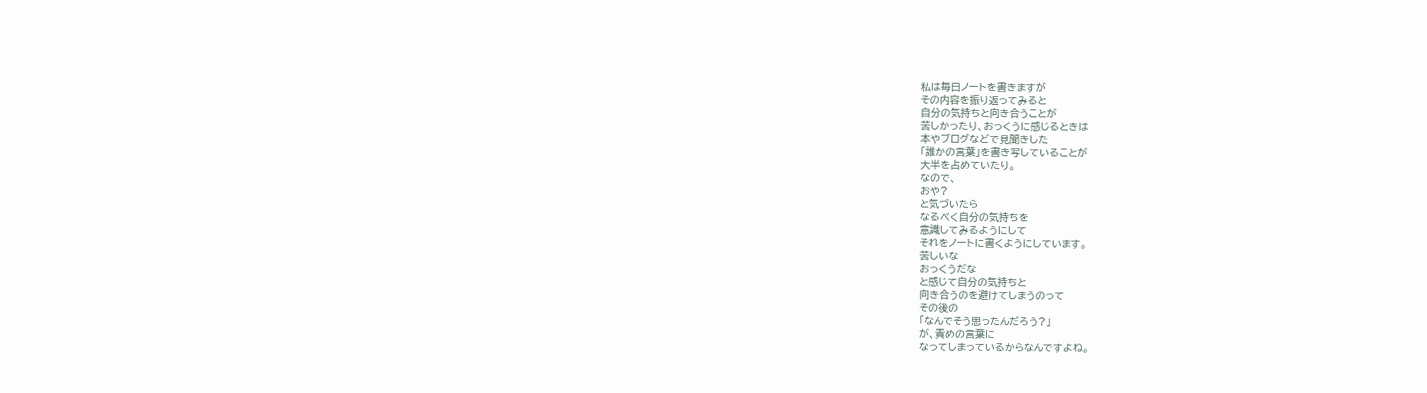私は毎日ノートを書きますが
その内容を振り返ってみると
自分の気持ちと向き合うことが
苦しかったり、おっくうに感じるときは
本やブログなどで見聞きした
「誰かの言葉」を書き写していることが
大半を占めていたり。
なので、
おや?
と気づいたら
なるべく自分の気持ちを
意識してみるようにして
それをノートに書くようにしています。
苦しいな
おっくうだな
と感じて自分の気持ちと
向き合うのを避けてしまうのって
その後の
「なんでそう思ったんだろう?」
が、責めの言葉に
なってしまっているからなんですよね。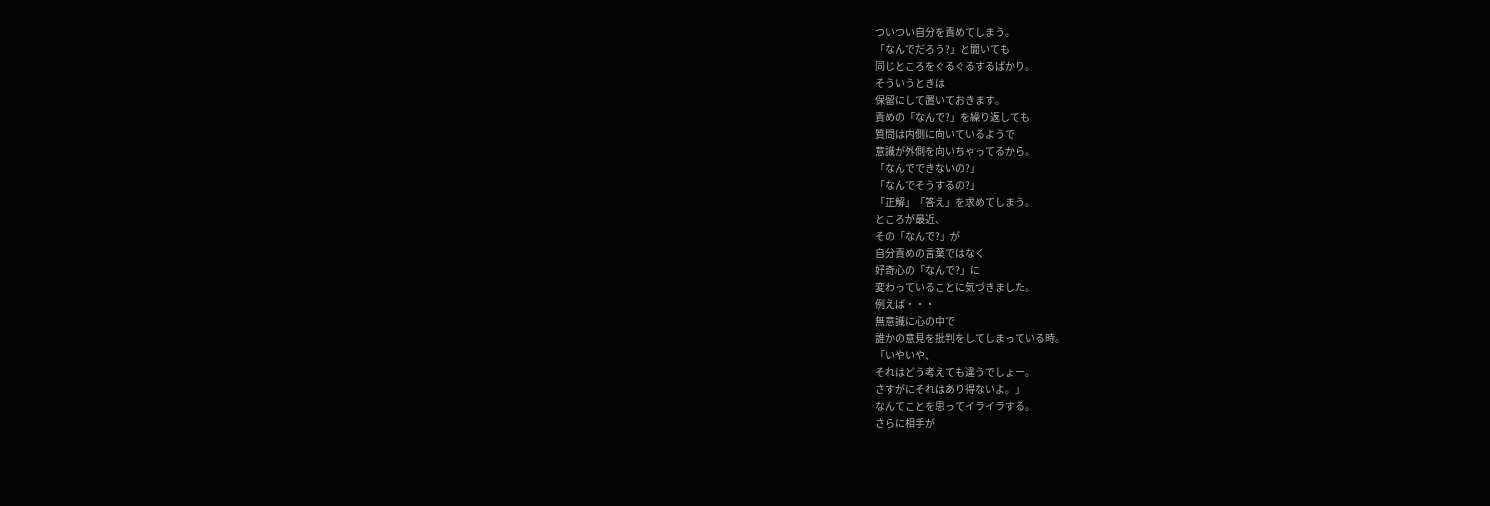ついつい自分を責めてしまう。
「なんでだろう?」と聞いても
同じところをぐるぐるするばかり。
そういうときは
保留にして置いておきます。
責めの「なんで?」を繰り返しても
質問は内側に向いているようで
意識が外側を向いちゃってるから。
「なんでできないの?」
「なんでそうするの?」
「正解」「答え」を求めてしまう。
ところが最近、
その「なんで?」が
自分責めの言葉ではなく
好奇心の「なんで?」に
変わっていることに気づきました。
例えば・・・
無意識に心の中で
誰かの意見を批判をしてしまっている時。
「いやいや、
それはどう考えても違うでしょー。
さすがにそれはあり得ないよ。」
なんてことを思ってイライラする。
さらに相手が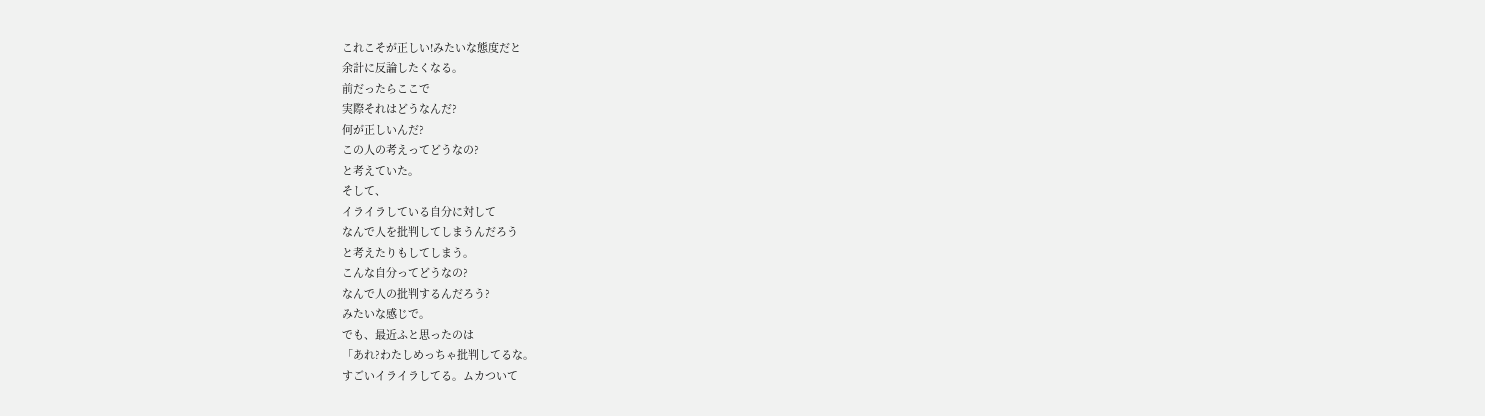これこそが正しい!みたいな態度だと
余計に反論したくなる。
前だったらここで
実際それはどうなんだ?
何が正しいんだ?
この人の考えってどうなの?
と考えていた。
そして、
イライラしている自分に対して
なんで人を批判してしまうんだろう
と考えたりもしてしまう。
こんな自分ってどうなの?
なんで人の批判するんだろう?
みたいな感じで。
でも、最近ふと思ったのは
「あれ?わたしめっちゃ批判してるな。
すごいイライラしてる。ムカついて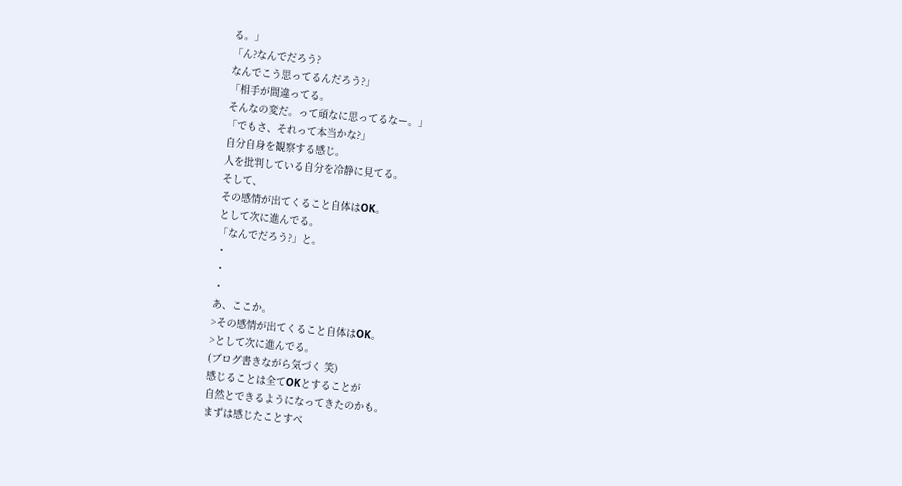る。」
「ん?なんでだろう?
なんでこう思ってるんだろう?」
「相手が間違ってる。
そんなの変だ。って頑なに思ってるなー。」
「でもさ、それって本当かな?」
自分自身を観察する感じ。
人を批判している自分を冷静に見てる。
そして、
その感情が出てくること自体はOK。
として次に進んでる。
「なんでだろう?」と。
・
・
・
あ、ここか。
>その感情が出てくること自体はOK。
>として次に進んでる。
(ブログ書きながら気づく 笑)
感じることは全てOKとすることが
自然とできるようになってきたのかも。
まずは感じたことすべ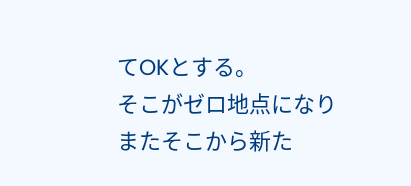てOKとする。
そこがゼロ地点になり
またそこから新た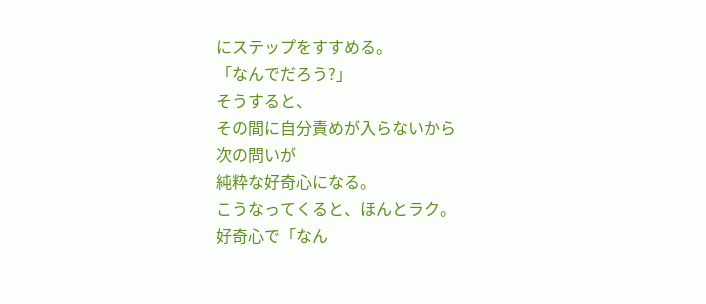にステップをすすめる。
「なんでだろう?」
そうすると、
その間に自分責めが入らないから
次の問いが
純粋な好奇心になる。
こうなってくると、ほんとラク。
好奇心で「なん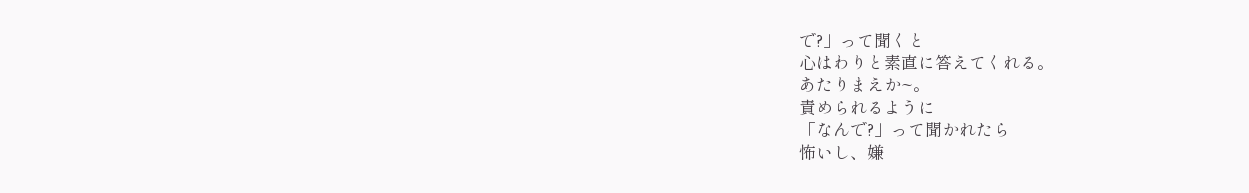で?」って聞くと
心はわりと素直に答えてくれる。
あたりまえか~。
責められるように
「なんで?」って聞かれたら
怖いし、嫌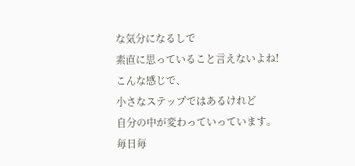な気分になるしで
素直に思っていること言えないよね!
こんな感じで、
小さなステップではあるけれど
自分の中が変わっていっています。
毎日毎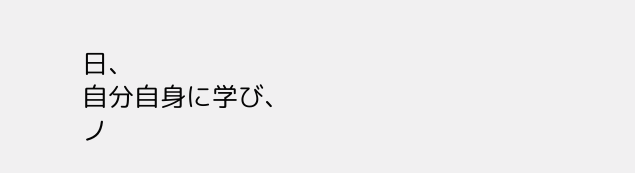日、
自分自身に学び、
ノ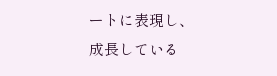ートに表現し、
成長している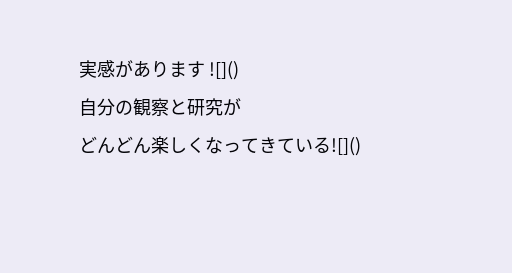実感があります ![]()
自分の観察と研究が
どんどん楽しくなってきている![]()